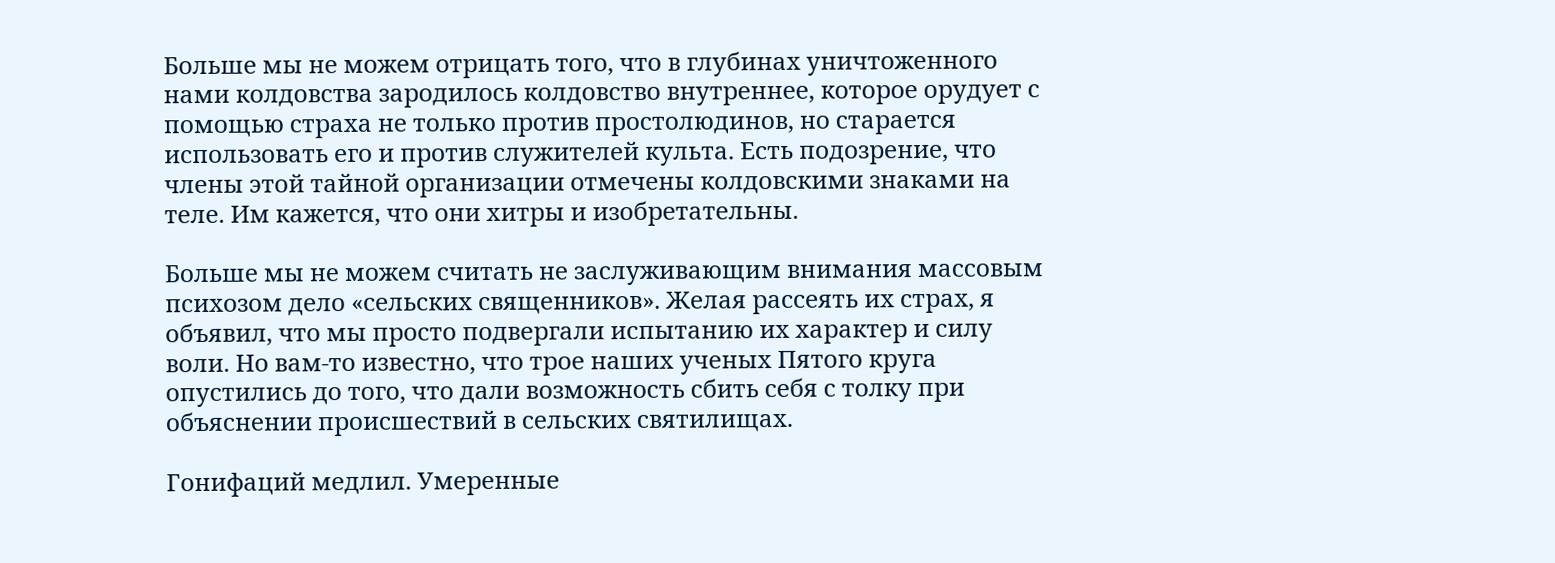Больше мы не можем отрицать того, что в глубинах уничтоженного нами колдовства зародилось колдовство внутреннее, которое орудует с помощью страха не только против простолюдинов, но старается использовать его и против служителей культа. Есть подозрение, что члены этой тайной организации отмечены колдовскими знаками на теле. Им кажется, что они хитры и изобретательны.

Больше мы не можем считать не заслуживающим внимания массовым психозом дело «сельских священников». Желая рассеять их страх, я объявил, что мы просто подвергали испытанию их характер и силу воли. Но вам-то известно, что трое наших ученых Пятого круга опустились до того, что дали возможность сбить себя с толку при объяснении происшествий в сельских святилищах.

Гонифаций медлил. Умеренные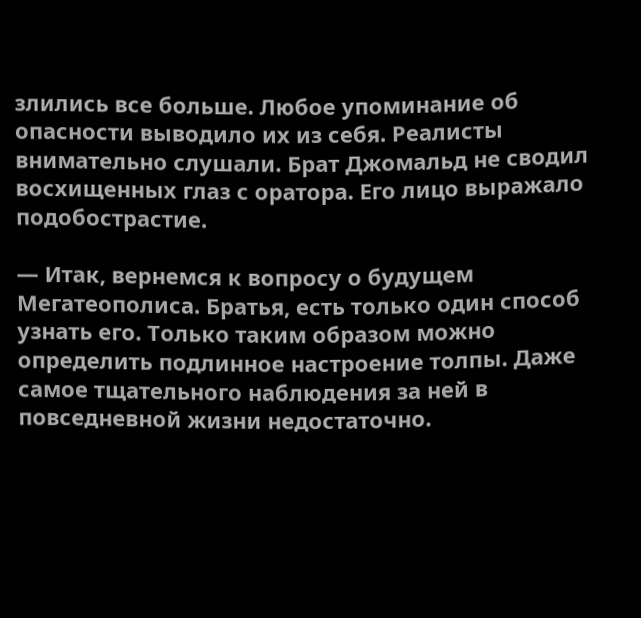злились все больше. Любое упоминание об опасности выводило их из себя. Реалисты внимательно слушали. Брат Джомальд не сводил восхищенных глаз с оратора. Его лицо выражало подобострастие.

— Итак, вернемся к вопросу о будущем Мегатеополиса. Братья, есть только один способ узнать его. Только таким образом можно определить подлинное настроение толпы. Даже самое тщательного наблюдения за ней в повседневной жизни недостаточно.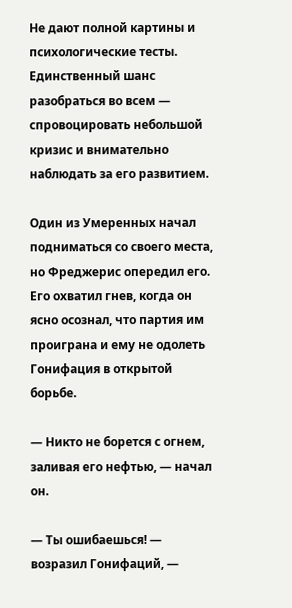Не дают полной картины и психологические тесты. Единственный шанс разобраться во всем — спровоцировать небольшой кризис и внимательно наблюдать за его развитием.

Один из Умеренных начал подниматься со своего места, но Фреджерис опередил его. Его охватил гнев, когда он ясно осознал, что партия им проиграна и ему не одолеть Гонифация в открытой борьбе.

— Никто не борется с огнем, заливая его нефтью, — начал он.

— Ты ошибаешься! — возразил Гонифаций, —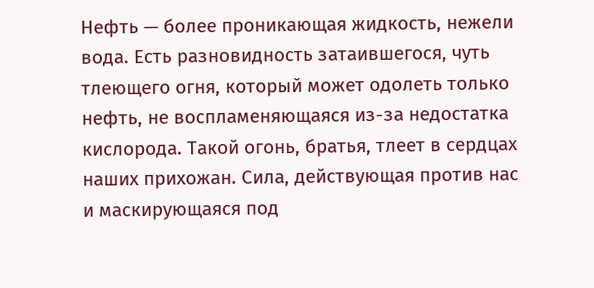Нефть — более проникающая жидкость, нежели вода. Есть разновидность затаившегося, чуть тлеющего огня, который может одолеть только нефть, не воспламеняющаяся из-за недостатка кислорода. Такой огонь, братья, тлеет в сердцах наших прихожан. Сила, действующая против нас и маскирующаяся под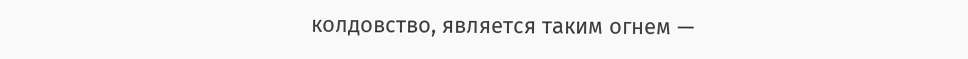колдовство, является таким огнем —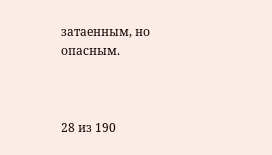затаенным, но опасным.



28 из 190